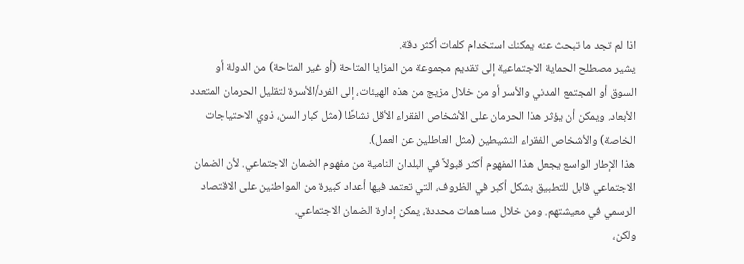اذا لم تجد ما تبحث عنه يمكنك استخدام كلمات أكثر دقة.
يشير مصطلح الحماية الاجتماعية إلى تقديم مجموعة من المزايا المتاحة (أو غير المتاحة) من الدولة أو السوق أو المجتمع المدني والأسر أو من خلال مزيج من هذه الهيئات، إلى الفرد/الأسرة لتقليل الحرمان المتعدد الأبعاد. ويمكن أن يؤثر هذا الحرمان على الأشخاص الفقراء الأقل نشاطًا (مثل كبار السن، ذوي الاحتياجات الخاصة) والأشخاص الفقراء النشيطين (مثل العاطلين عن العمل).
هذا الإطار الواسع يجعل هذا المفهوم أكثر قبولاً في البلدان النامية من مفهوم الضمان الاجتماعي. لأن الضمان الاجتماعي قابل للتطبيق بشكل أكبر في الظروف، التي تعتمد فيها أعداد كبيرة من المواطنين على الاقتصاد الرسمي في معيشتهم. ومن خلال مساهمات محددة، يمكن إدارة الضمان الاجتماعي.
ولكن،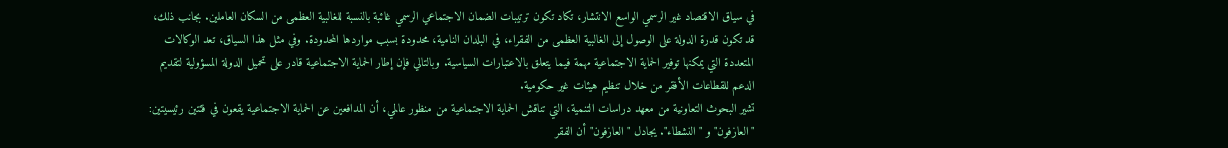في سياق الاقتصاد غير الرسمي الواسع الانتشار، تكاد تكون ترتيبات الضمان الاجتماعي الرسمي غائبة بالنسبة للغالبية العظمى من السكان العاملين. بجانب ذلك، قد تكون قدرة الدولة على الوصول إلى الغالبية العظمى من الفقراء، في البلدان النامية، محدودة بسبب مواردها المحدودة. وفي مثل هذا السياق، تعد الوكالات المتعددة التي يمكنها توفير الحماية الاجتماعية مهمة فيما يتعلق بالاعتبارات السياسية. وبالتالي فإن إطار الحماية الاجتماعية قادر على تحميل الدولة المسؤولية لتقديم الدعم للقطاعات الأفقر من خلال تنظيم هيئات غير حكومية.
تشير البحوث التعاونية من معهد دراسات التنمية، التي تناقش الحماية الاجتماعية من منظور عالمي، أن المدافعين عن الحماية الاجتماعية يقعون في فئتين رئيسيتين: "العازفون" و "النشطاء". يجادل "العازفون" أن الفقر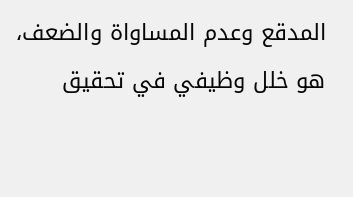المدقع وعدم المساواة والضعف، هو خلل وظيفي في تحقيق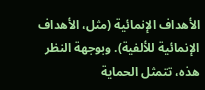الأهداف الإنمائية (مثل، الأهداف الإنمائية للألفية). وبوجهة النظر هذه، تتمثل الحماية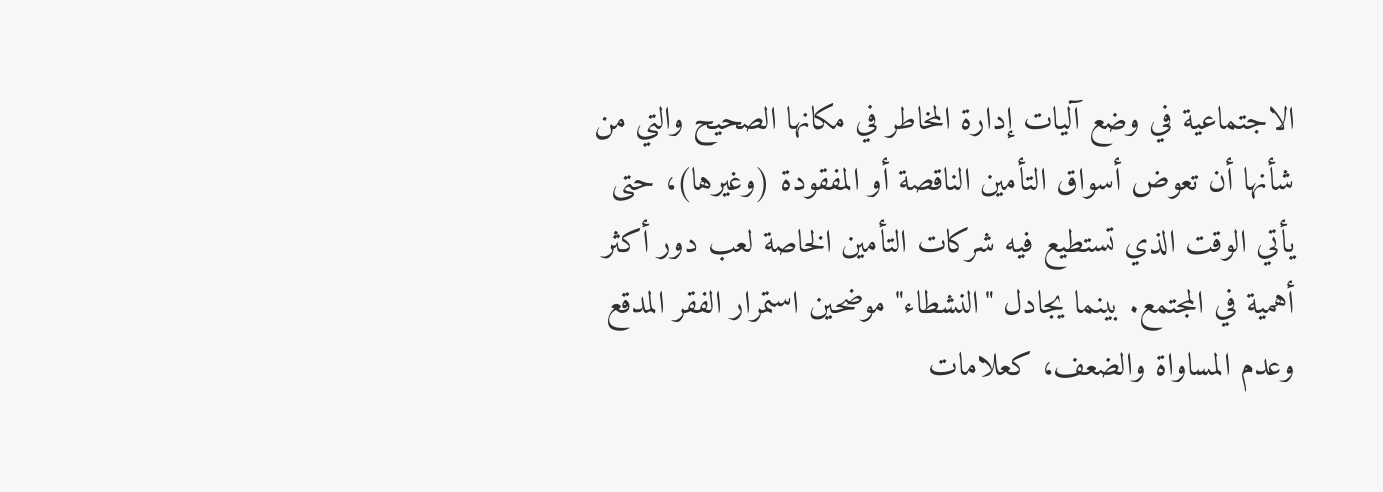الاجتماعية في وضع آليات إدارة المخاطر في مكانها الصحيح والتي من شأنها أن تعوض أسواق التأمين الناقصة أو المفقودة (وغيرها)، حتى يأتي الوقت الذي تستطيع فيه شركات التأمين الخاصة لعب دور أكثر أهمية في المجتمع. بينما يجادل "النشطاء" موضحين استمرار الفقر المدقع وعدم المساواة والضعف، كعلامات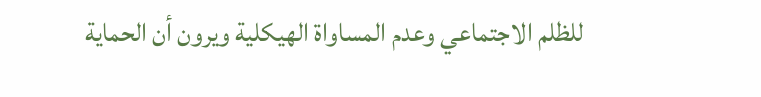للظلم الاجتماعي وعدم المساواة الهيكلية ويرون أن الحماية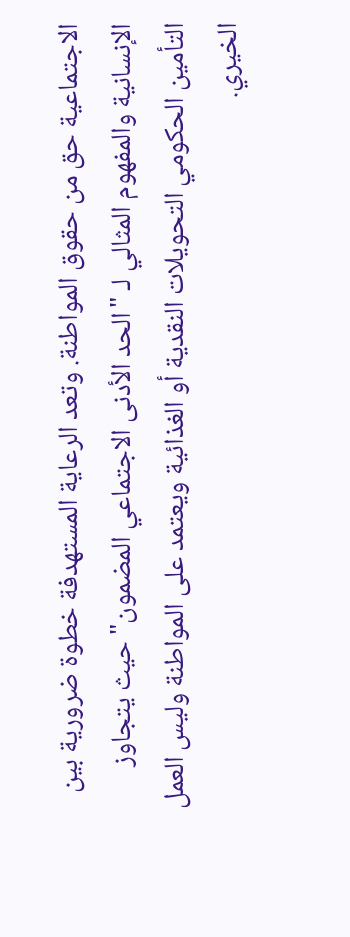الاجتماعية حق من حقوق المواطنة. وتعد الرعاية المستهدفة خطوة ضرورية بين الإنسانية والمفهوم المثالي لـ "الحد الأدنى الاجتماعي المضمون" حيث يتجاوز التأمين الحكومي التحويلات النقدية أو الغذائية ويعتمد على المواطنة وليس العمل الخيري.